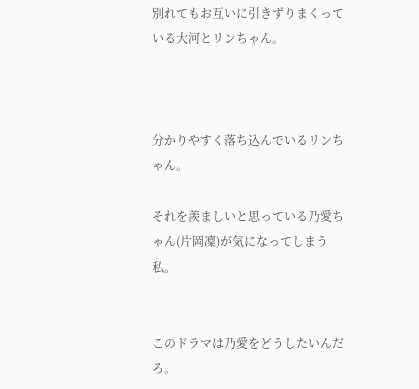別れてもお互いに引きずりまくっている大河とリンちゃん。



分かりやすく落ち込んでいるリンちゃん。

それを羨ましいと思っている乃愛ちゃん(片岡凜)が気になってしまう私。


このドラマは乃愛をどうしたいんだろ。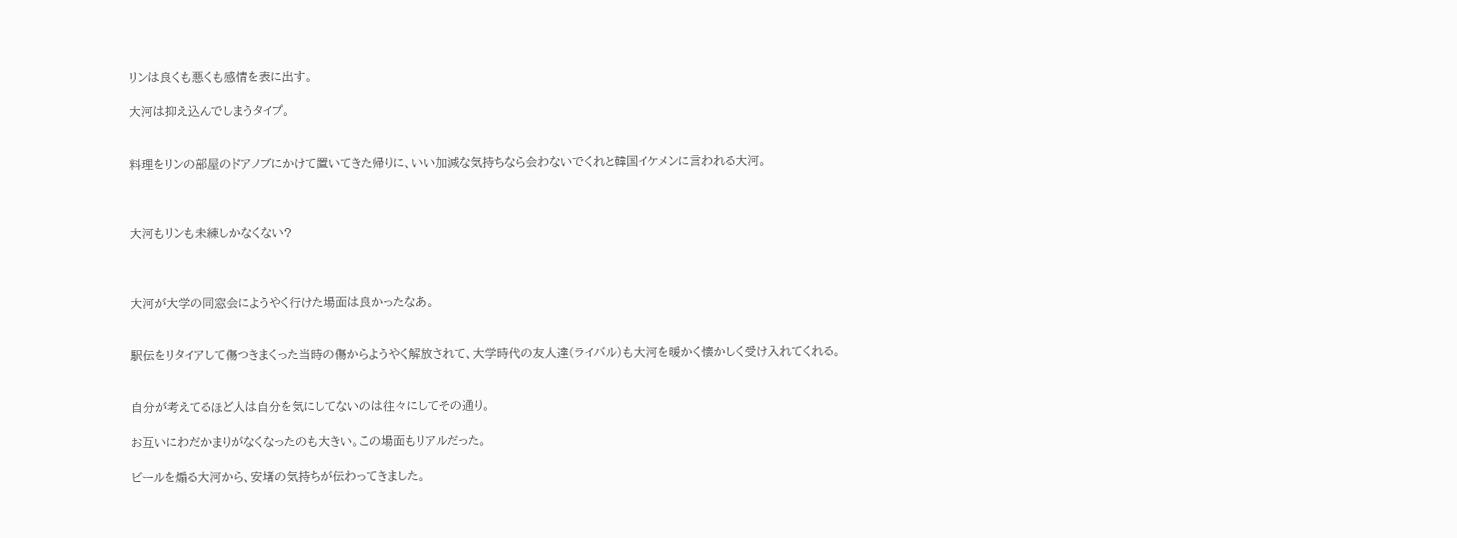リンは良くも悪くも感情を表に出す。

大河は抑え込んでしまうタイプ。


料理をリンの部屋のドアノブにかけて置いてきた帰りに、いい加減な気持ちなら会わないでくれと韓国イケメンに言われる大河。



大河もリンも未練しかなくない?



大河が大学の同窓会にようやく行けた場面は良かったなあ。


駅伝をリタイアして傷つきまくった当時の傷からようやく解放されて、大学時代の友人達(ライバル)も大河を暖かく懐かしく受け入れてくれる。


自分が考えてるほど人は自分を気にしてないのは往々にしてその通り。

お互いにわだかまりがなくなったのも大きい。この場面もリアルだった。

ビールを煽る大河から、安堵の気持ちが伝わってきました。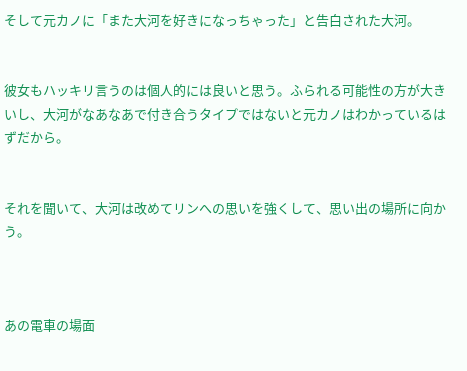そして元カノに「また大河を好きになっちゃった」と告白された大河。


彼女もハッキリ言うのは個人的には良いと思う。ふられる可能性の方が大きいし、大河がなあなあで付き合うタイプではないと元カノはわかっているはずだから。


それを聞いて、大河は改めてリンへの思いを強くして、思い出の場所に向かう。



あの電車の場面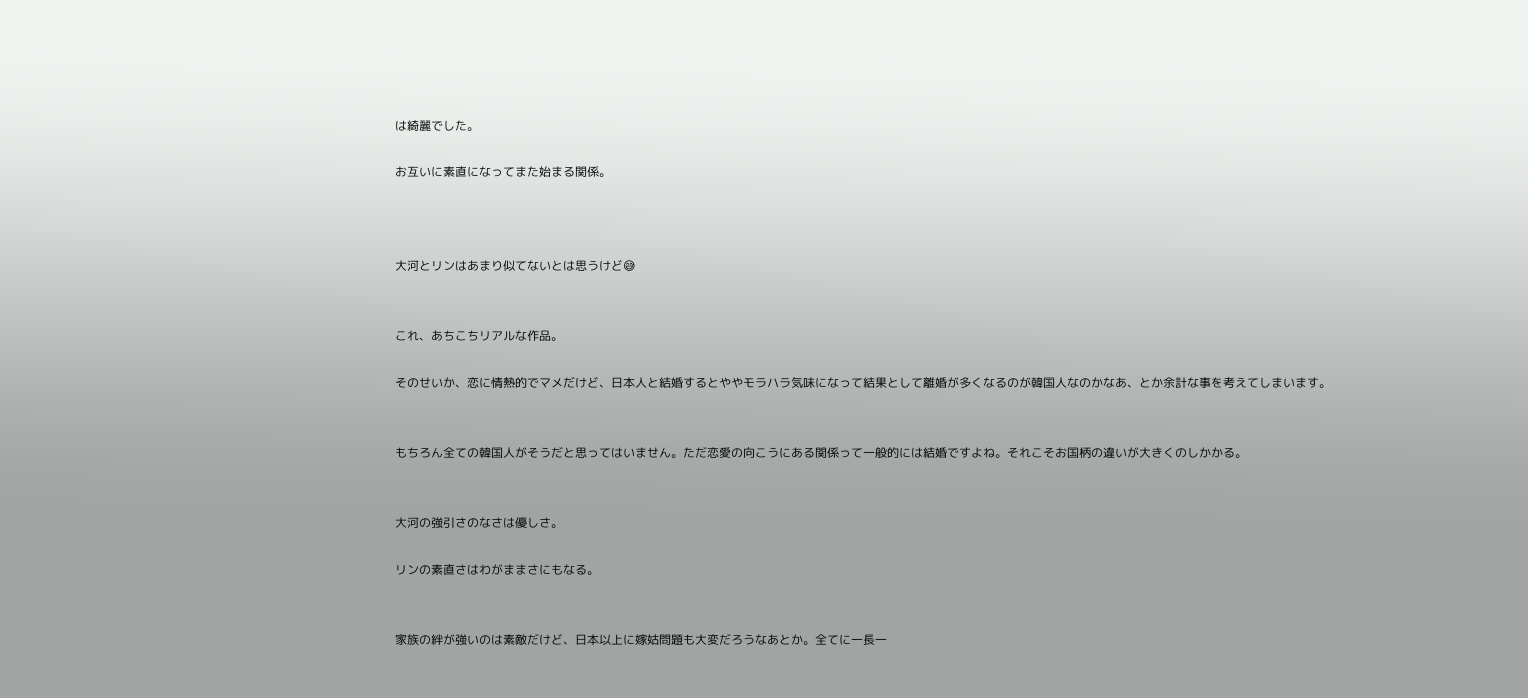は綺麗でした。

お互いに素直になってまた始まる関係。



大河とリンはあまり似てないとは思うけど😅


これ、あちこちリアルな作品。

そのせいか、恋に情熱的でマメだけど、日本人と結婚するとややモラハラ気味になって結果として離婚が多くなるのが韓国人なのかなあ、とか余計な事を考えてしまいます。


もちろん全ての韓国人がそうだと思ってはいません。ただ恋愛の向こうにある関係って一般的には結婚ですよね。それこそお国柄の違いが大きくのしかかる。


大河の強引さのなさは優しさ。

リンの素直さはわがままさにもなる。


家族の絆が強いのは素敵だけど、日本以上に嫁姑問題も大変だろうなあとか。全てに一長一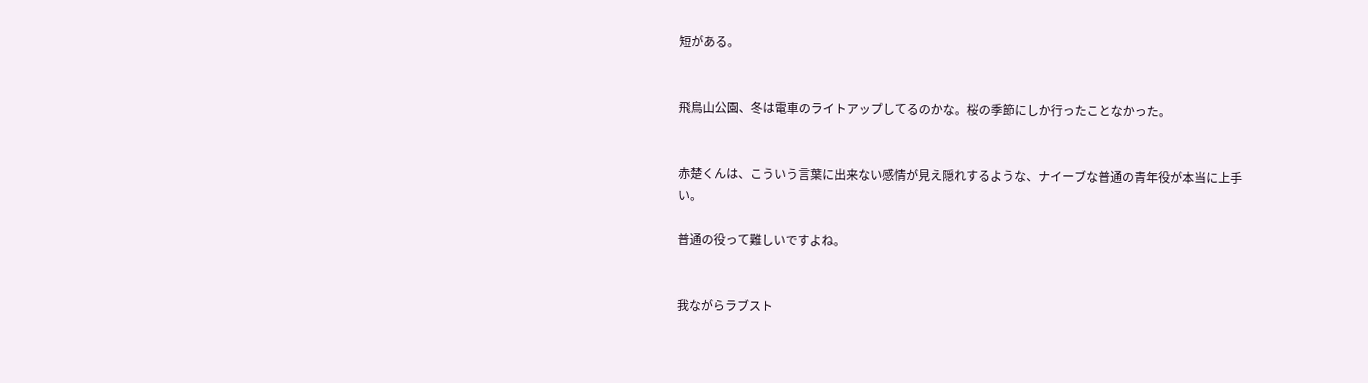短がある。


飛鳥山公園、冬は電車のライトアップしてるのかな。桜の季節にしか行ったことなかった。


赤楚くんは、こういう言葉に出来ない感情が見え隠れするような、ナイーブな普通の青年役が本当に上手い。

普通の役って難しいですよね。


我ながらラブスト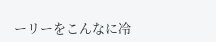ーリーをこんなに冷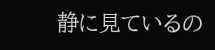静に見ているの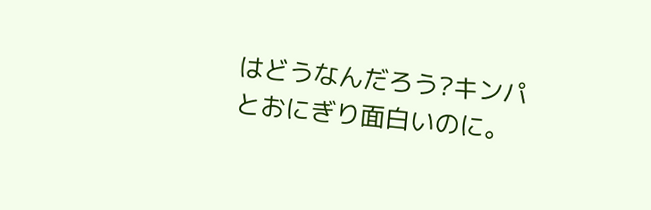はどうなんだろう?キンパとおにぎり面白いのに。